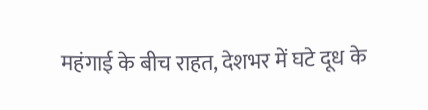महंगाई के बीच राहत, देशभर में घटे दूध के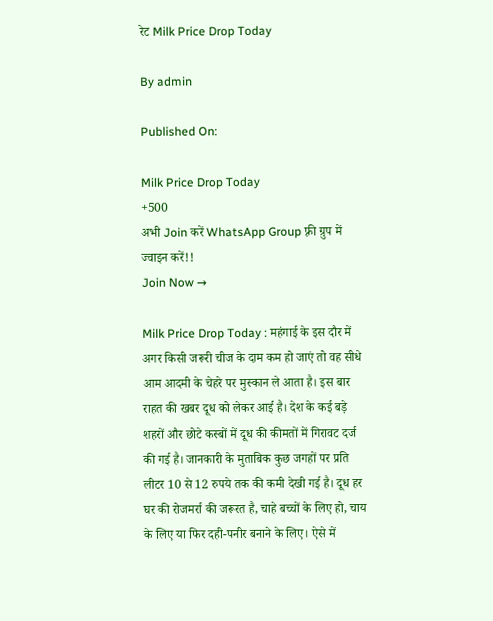रेट Milk Price Drop Today

By admin

Published On:

Milk Price Drop Today
+500
अभी Join करें WhatsApp Group फ़्री ग्रुप में ज्वाइन करें!!
Join Now →

Milk Price Drop Today : महंगाई के इस दौर में अगर किसी जरूरी चीज के दाम कम हो जाएं तो वह सीधे आम आदमी के चेहरे पर मुस्कान ले आता है। इस बार राहत की खबर दूध को लेकर आई है। देश के कई बड़े शहरों और छोटे कस्बों में दूध की कीमतों में गिरावट दर्ज की गई है। जानकारी के मुताबिक कुछ जगहों पर प्रति लीटर 10 से 12 रुपये तक की कमी देखी गई है। दूध हर घर की रोजमर्रा की जरूरत है, चाहे बच्चों के लिए हो, चाय के लिए या फिर दही-पनीर बनाने के लिए। ऐसे में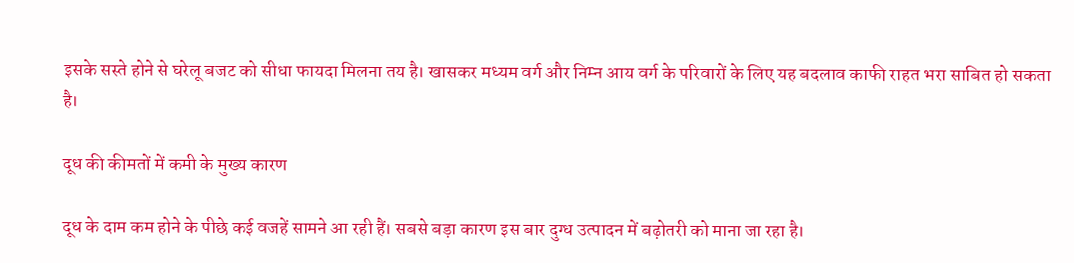इसके सस्ते होने से घरेलू बजट को सीधा फायदा मिलना तय है। खासकर मध्यम वर्ग और निम्न आय वर्ग के परिवारों के लिए यह बदलाव काफी राहत भरा साबित हो सकता है।

दूध की कीमतों में कमी के मुख्य कारण

दूध के दाम कम होने के पीछे कई वजहें सामने आ रही हैं। सबसे बड़ा कारण इस बार दुग्ध उत्पादन में बढ़ोतरी को माना जा रहा है।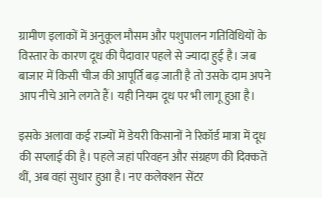ग्रामीण इलाकों में अनुकूल मौसम और पशुपालन गतिविधियों के विस्तार के कारण दूध की पैदावार पहले से ज्यादा हुई है। जब बाजार में किसी चीज की आपूर्ति बढ़ जाती है तो उसके दाम अपने आप नीचे आने लगते हैं। यही नियम दूध पर भी लागू हुआ है।

इसके अलावा कई राज्यों में डेयरी किसानों ने रिकॉर्ड मात्रा में दूध की सप्लाई की है। पहले जहां परिवहन और संग्रहण की दिक्कतें थीं, अब वहां सुधार हुआ है। नए कलेक्शन सेंटर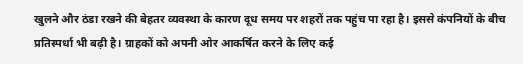खुलने और ठंडा रखने की बेहतर व्यवस्था के कारण दूध समय पर शहरों तक पहुंच पा रहा है। इससे कंपनियों के बीच प्रतिस्पर्धा भी बढ़ी है। ग्राहकों को अपनी ओर आकर्षित करने के लिए कई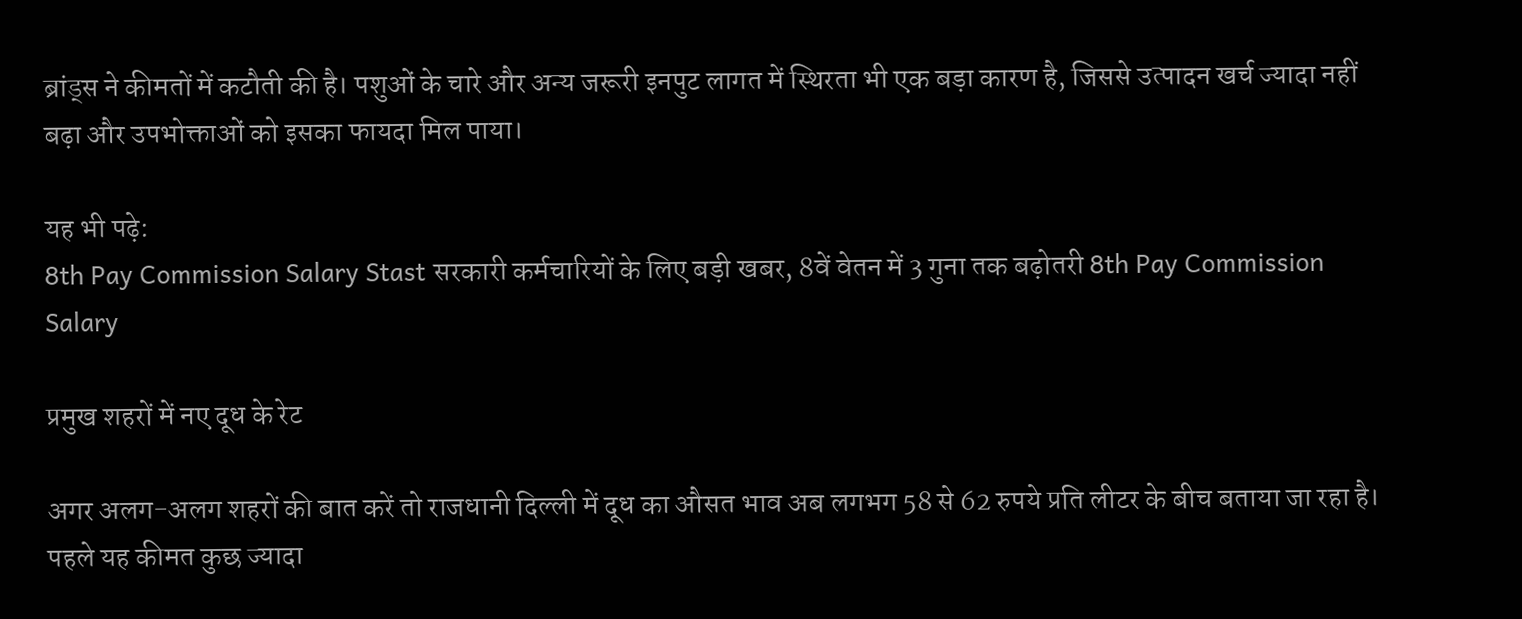ब्रांड्स ने कीमतों में कटौती की है। पशुओं के चारे और अन्य जरूरी इनपुट लागत में स्थिरता भी एक बड़ा कारण है, जिससे उत्पादन खर्च ज्यादा नहीं बढ़ा और उपभोक्ताओं को इसका फायदा मिल पाया।

यह भी पढ़े:
8th Pay Commission Salary Stast सरकारी कर्मचारियों के लिए बड़ी खबर, 8वें वेतन में 3 गुना तक बढ़ोतरी 8th Pay Commission Salary

प्रमुख शहरों में नए दूध के रेट

अगर अलग-अलग शहरों की बात करें तो राजधानी दिल्ली में दूध का औसत भाव अब लगभग 58 से 62 रुपये प्रति लीटर के बीच बताया जा रहा है। पहले यह कीमत कुछ ज्यादा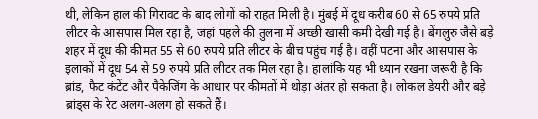थी, लेकिन हाल की गिरावट के बाद लोगों को राहत मिली है। मुंबई में दूध करीब 60 से 65 रुपये प्रति लीटर के आसपास मिल रहा है, जहां पहले की तुलना में अच्छी खासी कमी देखी गई है। बेंगलुरु जैसे बड़े शहर में दूध की कीमत 55 से 60 रुपये प्रति लीटर के बीच पहुंच गई है। वहीं पटना और आसपास के इलाकों में दूध 54 से 59 रुपये प्रति लीटर तक मिल रहा है। हालांकि यह भी ध्यान रखना जरूरी है कि ब्रांड, फैट कंटेंट और पैकेजिंग के आधार पर कीमतों में थोड़ा अंतर हो सकता है। लोकल डेयरी और बड़े ब्रांड्स के रेट अलग-अलग हो सकते हैं।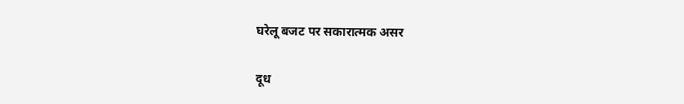घरेलू बजट पर सकारात्मक असर

दूध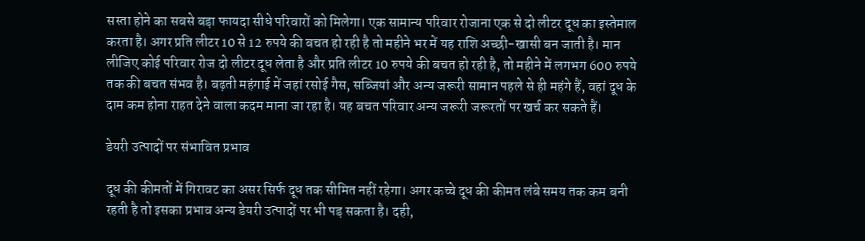सस्ता होने का सबसे बड़ा फायदा सीधे परिवारों को मिलेगा। एक सामान्य परिवार रोजाना एक से दो लीटर दूध का इस्तेमाल करता है। अगर प्रति लीटर 10 से 12 रुपये की बचत हो रही है तो महीने भर में यह राशि अच्छी-खासी बन जाती है। मान लीजिए कोई परिवार रोज दो लीटर दूध लेता है और प्रति लीटर 10 रुपये की बचत हो रही है, तो महीने में लगभग 600 रुपये तक की बचत संभव है। बढ़ती महंगाई में जहां रसोई गैस, सब्जियां और अन्य जरूरी सामान पहले से ही महंगे हैं, वहां दूध के दाम कम होना राहत देने वाला कदम माना जा रहा है। यह बचत परिवार अन्य जरूरी जरूरतों पर खर्च कर सकते हैं।

डेयरी उत्पादों पर संभावित प्रभाव

दूध की कीमतों में गिरावट का असर सिर्फ दूध तक सीमित नहीं रहेगा। अगर कच्चे दूध की कीमत लंबे समय तक कम बनी रहती है तो इसका प्रभाव अन्य डेयरी उत्पादों पर भी पड़ सकता है। दही,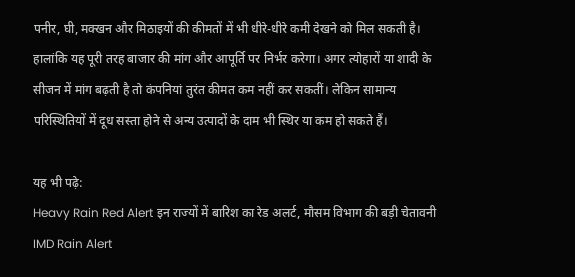पनीर, घी, मक्खन और मिठाइयों की कीमतों में भी धीरे-धीरे कमी देखने को मिल सकती है। हालांकि यह पूरी तरह बाजार की मांग और आपूर्ति पर निर्भर करेगा। अगर त्योहारों या शादी के सीजन में मांग बढ़ती है तो कंपनियां तुरंत कीमत कम नहीं कर सकतीं। लेकिन सामान्य परिस्थितियों में दूध सस्ता होने से अन्य उत्पादों के दाम भी स्थिर या कम हो सकते हैं।

यह भी पढ़े:
Heavy Rain Red Alert इन राज्यों में बारिश का रेड अलर्ट, मौसम विभाग की बड़ी चेतावनी IMD Rain Alert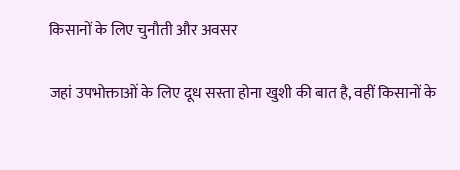किसानों के लिए चुनौती और अवसर

जहां उपभोक्ताओं के लिए दूध सस्ता होना खुशी की बात है, वहीं किसानों के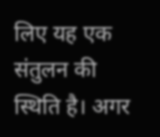लिए यह एक संतुलन की स्थिति है। अगर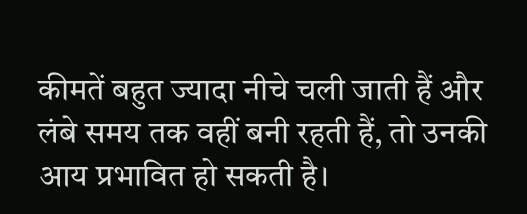कीमतें बहुत ज्यादा नीचे चली जाती हैं और लंबे समय तक वहीं बनी रहती हैं, तो उनकी आय प्रभावित हो सकती है।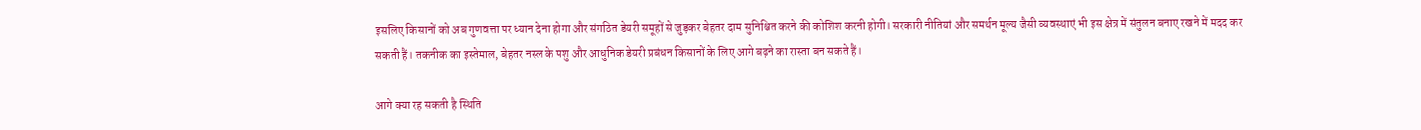इसलिए किसानों को अब गुणवत्ता पर ध्यान देना होगा और संगठित डेयरी समूहों से जुड़कर बेहतर दाम सुनिश्चित करने की कोशिश करनी होगी। सरकारी नीतियां और समर्थन मूल्य जैसी व्यवस्थाएं भी इस क्षेत्र में संतुलन बनाए रखने में मदद कर सकती हैं। तकनीक का इस्तेमाल, बेहतर नस्ल के पशु और आधुनिक डेयरी प्रबंधन किसानों के लिए आगे बढ़ने का रास्ता बन सकते हैं।

आगे क्या रह सकती है स्थिति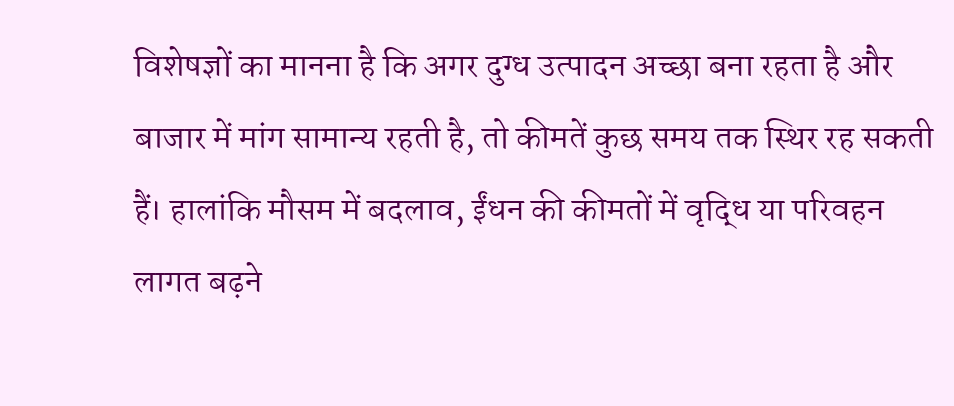विशेषज्ञों का मानना है कि अगर दुग्ध उत्पादन अच्छा बना रहता है और बाजार में मांग सामान्य रहती है, तो कीमतें कुछ समय तक स्थिर रह सकती हैं। हालांकि मौसम में बदलाव, ईंधन की कीमतों में वृद्धि या परिवहन लागत बढ़ने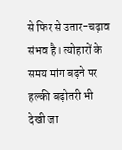से फिर से उतार-चढ़ाव संभव है। त्योहारों के समय मांग बढ़ने पर हल्की बढ़ोतरी भी देखी जा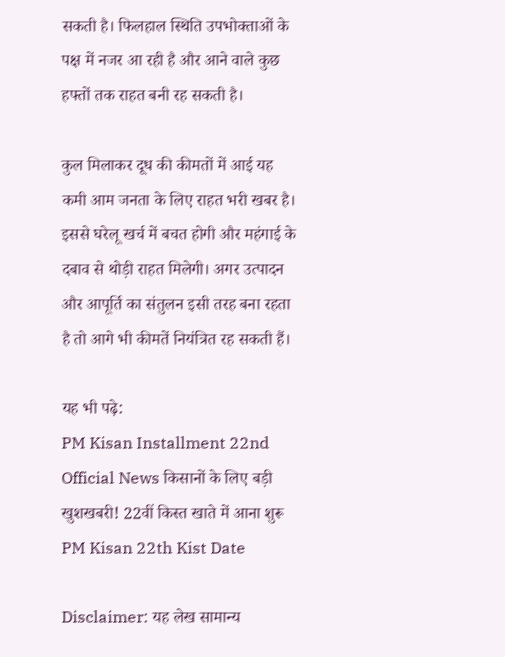सकती है। फिलहाल स्थिति उपभोक्ताओं के पक्ष में नजर आ रही है और आने वाले कुछ हफ्तों तक राहत बनी रह सकती है।

कुल मिलाकर दूध की कीमतों में आई यह कमी आम जनता के लिए राहत भरी खबर है। इससे घरेलू खर्च में बचत होगी और महंगाई के दबाव से थोड़ी राहत मिलेगी। अगर उत्पादन और आपूर्ति का संतुलन इसी तरह बना रहता है तो आगे भी कीमतें नियंत्रित रह सकती हैं।

यह भी पढ़े:
PM Kisan Installment 22nd Official News किसानों के लिए बड़ी खुशखबरी! 22वीं किस्त खाते में आना शुरू PM Kisan 22th Kist Date

Disclaimer: यह लेख सामान्य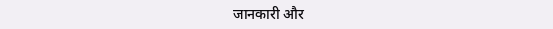जानकारी और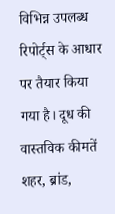विभिन्न उपलब्ध रिपोर्ट्स के आधार पर तैयार किया गया है। दूध की वास्तविक कीमतें शहर, ब्रांड,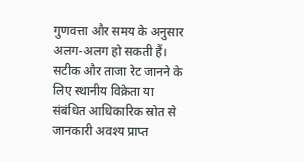गुणवत्ता और समय के अनुसार अलग-अलग हो सकती हैं। सटीक और ताजा रेट जानने के लिए स्थानीय विक्रेता या संबंधित आधिकारिक स्रोत से जानकारी अवश्य प्राप्त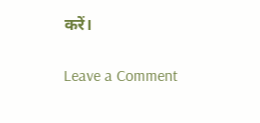करें।

Leave a Comment